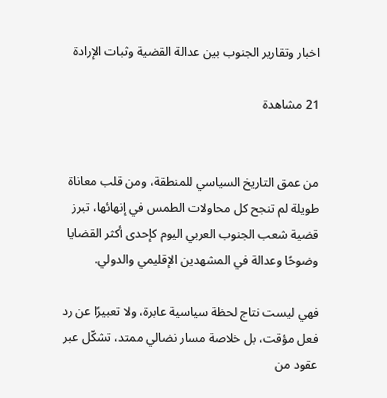اخبار وتقارير الجنوب بين عدالة القضية وثبات الإرادة

21 مشاهدة


من عمق التاريخ السياسي للمنطقة، ومن قلب معاناة طويلة لم تنجح كل محاولات الطمس في إنهائها، تبرز قضية شعب الجنوب العربي اليوم كإحدى أكثر القضايا وضوحًا وعدالة في المشهدين الإقليمي والدولي.

فهي ليست نتاج لحظة سياسية عابرة، ولا تعبيرًا عن رد فعل مؤقت، بل خلاصة مسار نضالي ممتد، تشكّل عبر عقود من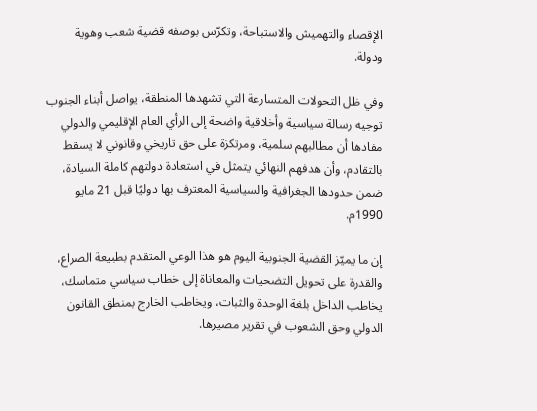الإقصاء والتهميش والاستباحة، وتكرّس بوصفه قضية شعب وهوية ودولة.

وفي ظل التحولات المتسارعة التي تشهدها المنطقة، يواصل أبناء الجنوب توجيه رسالة سياسية وأخلاقية واضحة إلى الرأي العام الإقليمي والدولي مفادها أن مطالبهم سلمية، ومرتكزة على حق تاريخي وقانوني لا يسقط بالتقادم، وأن هدفهم النهائي يتمثل في استعادة دولتهم كاملة السيادة، ضمن حدودها الجغرافية والسياسية المعترف بها دوليًا قبل 21 مايو 1990م.

إن ما يميّز القضية الجنوبية اليوم هو هذا الوعي المتقدم بطبيعة الصراع، والقدرة على تحويل التضحيات والمعاناة إلى خطاب سياسي متماسك، يخاطب الداخل بلغة الوحدة والثبات، ويخاطب الخارج بمنطق القانون الدولي وحق الشعوب في تقرير مصيرها.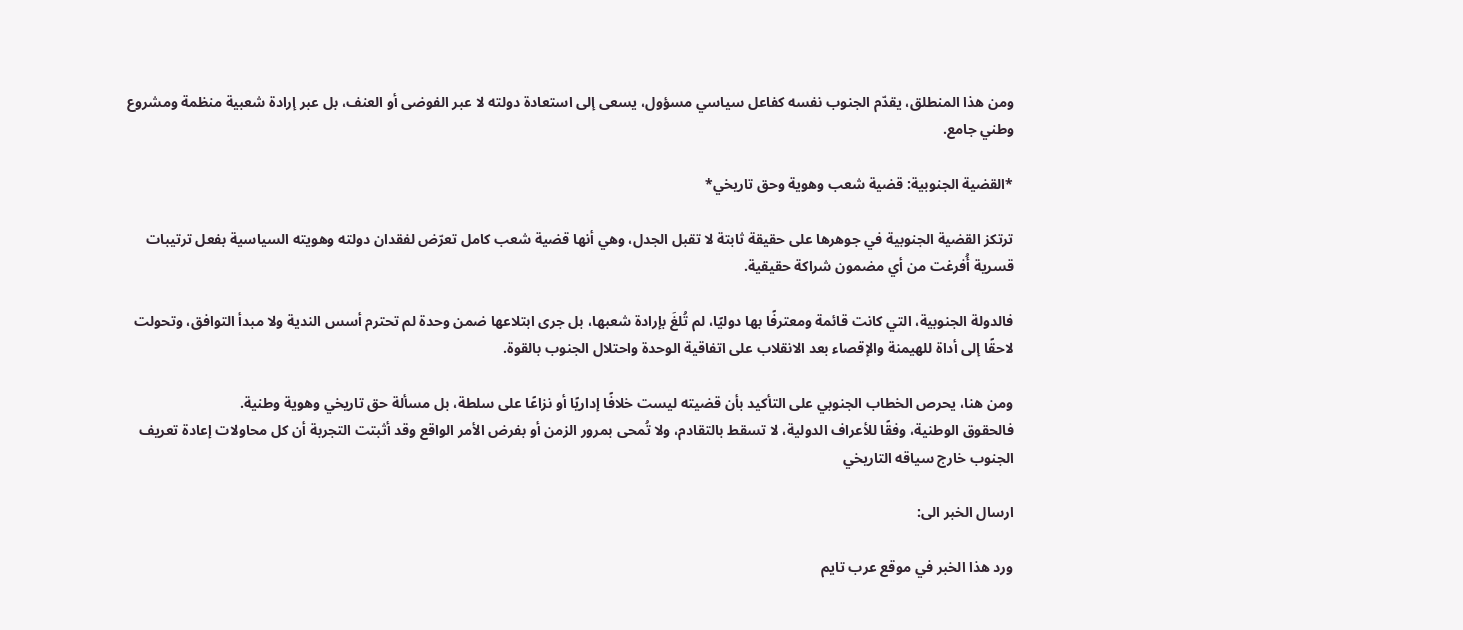ومن هذا المنطلق، يقدّم الجنوب نفسه كفاعل سياسي مسؤول، يسعى إلى استعادة دولته لا عبر الفوضى أو العنف، بل عبر إرادة شعبية منظمة ومشروع وطني جامع.

*القضية الجنوبية: قضية شعب وهوية وحق تاريخي*

ترتكز القضية الجنوبية في جوهرها على حقيقة ثابتة لا تقبل الجدل، وهي أنها قضية شعب كامل تعرّض لفقدان دولته وهويته السياسية بفعل ترتيبات قسرية أُفرغت من أي مضمون شراكة حقيقية.

فالدولة الجنوبية، التي كانت قائمة ومعترفًا بها دوليًا، لم تُلغَ بإرادة شعبها، بل جرى ابتلاعها ضمن وحدة لم تحترم أسس الندية ولا مبدأ التوافق، وتحولت لاحقًا إلى أداة للهيمنة والإقصاء بعد الانقلاب على اتفاقية الوحدة واحتلال الجنوب بالقوة.

ومن هنا، يحرص الخطاب الجنوبي على التأكيد بأن قضيته ليست خلافًا إداريًا أو نزاعًا على سلطة، بل مسألة حق تاريخي وهوية وطنية.
فالحقوق الوطنية، وفقًا للأعراف الدولية، لا تسقط بالتقادم، ولا تُمحى بمرور الزمن أو بفرض الأمر الواقع وقد أثبتت التجربة أن كل محاولات إعادة تعريف الجنوب خارج سياقه التاريخي

ارسال الخبر الى:

ورد هذا الخبر في موقع عرب تايم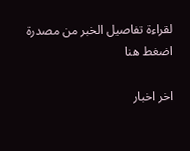لقراءة تفاصيل الخبر من مصدرة اضغط هنا

اخر اخبار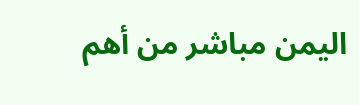اليمن مباشر من أهم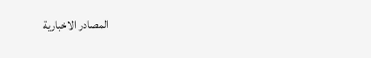المصادر الاخبارية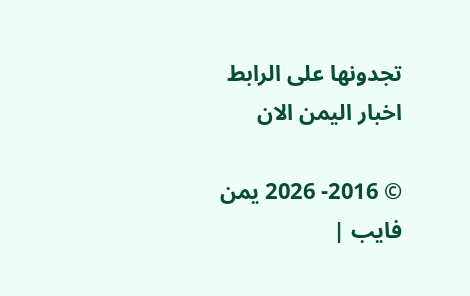تجدونها على الرابط اخبار اليمن الان

© 2016- 2026 يمن فايب |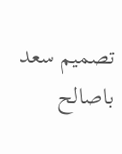تصميم سعد باصالح